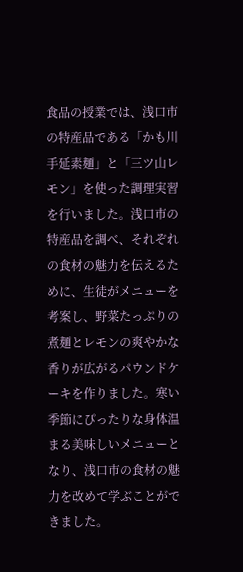食品の授業では、浅口市の特産品である「かも川手延素麺」と「三ツ山レモン」を使った調理実習を行いました。浅口市の特産品を調べ、それぞれの食材の魅力を伝えるために、生徒がメニューを考案し、野菜たっぷりの煮麺とレモンの爽やかな香りが広がるパウンドケーキを作りました。寒い季節にぴったりな身体温まる美味しいメニューとなり、浅口市の食材の魅力を改めて学ぶことができました。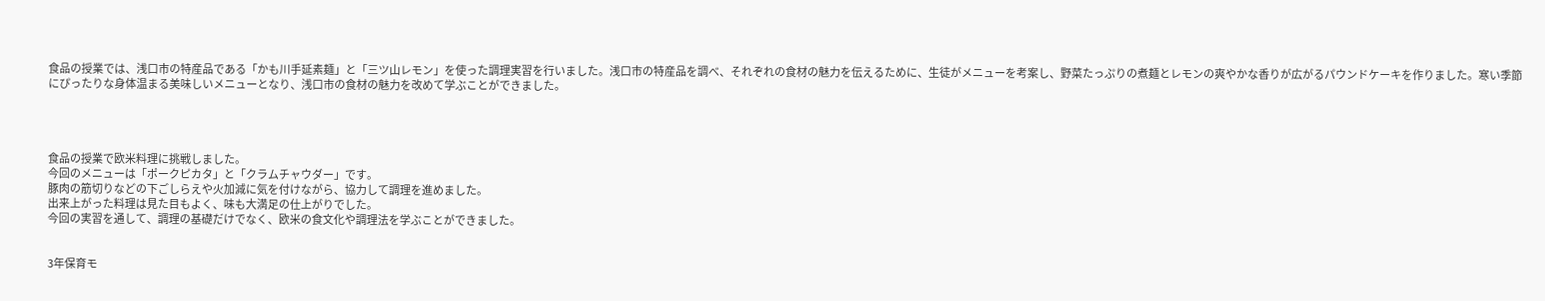食品の授業では、浅口市の特産品である「かも川手延素麺」と「三ツ山レモン」を使った調理実習を行いました。浅口市の特産品を調べ、それぞれの食材の魅力を伝えるために、生徒がメニューを考案し、野菜たっぷりの煮麺とレモンの爽やかな香りが広がるパウンドケーキを作りました。寒い季節にぴったりな身体温まる美味しいメニューとなり、浅口市の食材の魅力を改めて学ぶことができました。




食品の授業で欧米料理に挑戦しました。
今回のメニューは「ポークピカタ」と「クラムチャウダー」です。
豚肉の筋切りなどの下ごしらえや火加減に気を付けながら、協力して調理を進めました。
出来上がった料理は見た目もよく、味も大満足の仕上がりでした。
今回の実習を通して、調理の基礎だけでなく、欧米の食文化や調理法を学ぶことができました。


3年保育モ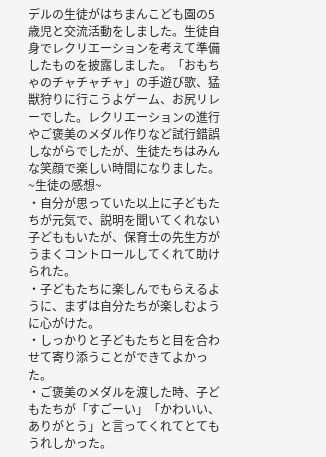デルの生徒がはちまんこども園の5歳児と交流活動をしました。生徒自身でレクリエーションを考えて準備したものを披露しました。「おもちゃのチャチャチャ」の手遊び歌、猛獣狩りに行こうよゲーム、お尻リレーでした。レクリエーションの進行やご褒美のメダル作りなど試行錯誤しながらでしたが、生徒たちはみんな笑顔で楽しい時間になりました。
~生徒の感想~
・自分が思っていた以上に子どもたちが元気で、説明を聞いてくれない子どももいたが、保育士の先生方がうまくコントロールしてくれて助けられた。
・子どもたちに楽しんでもらえるように、まずは自分たちが楽しむように心がけた。
・しっかりと子どもたちと目を合わせて寄り添うことができてよかった。
・ご褒美のメダルを渡した時、子どもたちが「すごーい」「かわいい、ありがとう」と言ってくれてとてもうれしかった。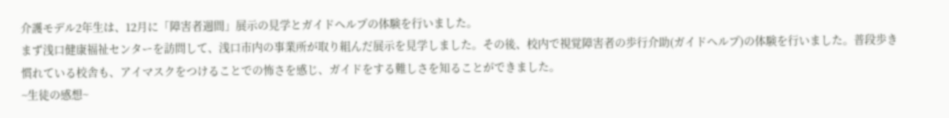介護モデル2年生は、12月に「障害者週間」展示の見学とガイドヘルプの体験を行いました。
まず浅口健康福祉センターを訪問して、浅口市内の事業所が取り組んだ展示を見学しました。その後、校内で視覚障害者の歩行介助(ガイドヘルプ)の体験を行いました。普段歩き慣れている校舎も、アイマスクをつけることでの怖さを感じ、ガイドをする難しさを知ることができました。
~生徒の感想~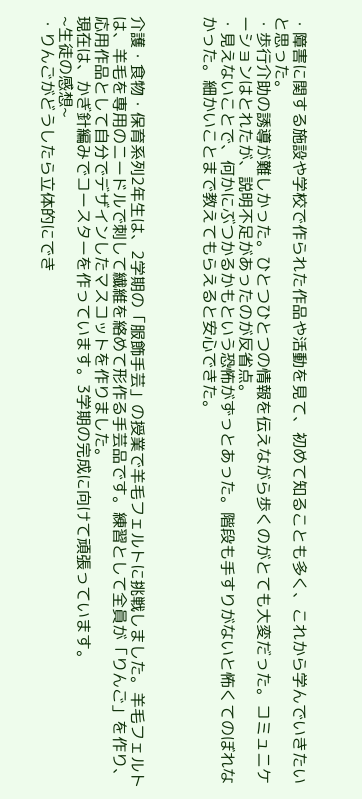・障害に関する施設や学校で作られた作品や活動を見て、初めて知ることも多く、これから学んでいきたいと思った。
・歩行介助の誘導が難しかった。ひとつひとつの情報を伝えながら歩くのがとても大変だった。コミュニケーションはとれたが、説明不足があったのが反省点。
・見えないことで、何かにぶつかるかもという恐怖がずっとあった。階段も手すりがないと怖くてのぼれなかった。細かいことまで教えてもらえると安心できた。



介護・食物・保育系列2年生は、2学期の「服飾手芸」の授業で羊毛フェルトに挑戦しました。羊毛フェルトは、羊毛を専用のニードルで刺して繊維を絡めて形作る手芸品です。練習として全員が「りんご」を作り、応用作品として自分でデザインしたマスコットを作りました。
現在は、かぎ針編みでコースターを作っています。3学期の完成に向けて頑張っています。
~生徒の感想~
・りんごがどうしたら立体的にでき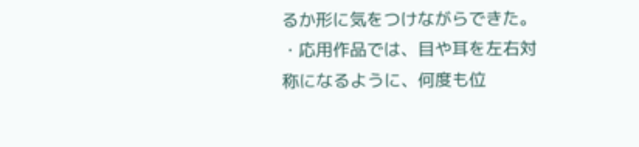るか形に気をつけながらできた。
・応用作品では、目や耳を左右対称になるように、何度も位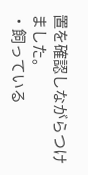置を確認しながらつけました。
・飼っている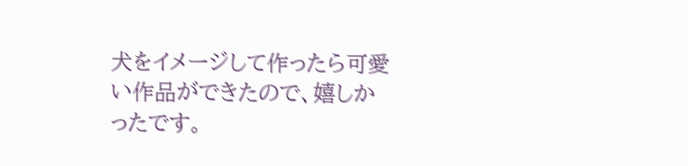犬をイメージして作ったら可愛い作品ができたので、嬉しかったです。